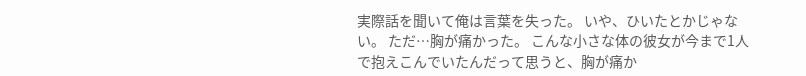実際話を聞いて俺は言葉を失った。 いや、ひいたとかじゃない。 ただ…胸が痛かった。 こんな小さな体の彼女が今まで1人で抱えこんでいたんだって思うと、胸が痛か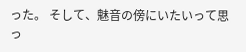った。 そして、魅音の傍にいたいって思っ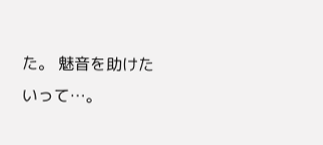た。 魅音を助けたいって…。